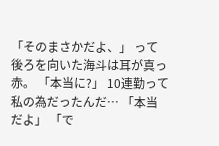「そのまさかだよ、」 って後ろを向いた海斗は耳が真っ赤。 「本当に?」 10連勤って私の為だったんだ… 「本当だよ」 「で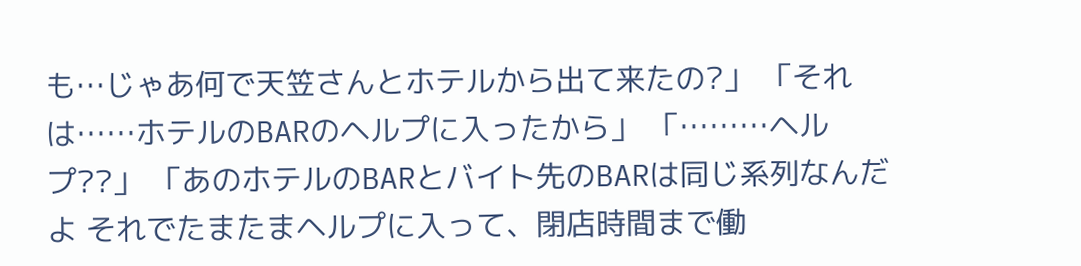も…じゃあ何で天笠さんとホテルから出て来たの?」 「それは……ホテルのBARのヘルプに入ったから」 「………ヘルプ??」 「あのホテルのBARとバイト先のBARは同じ系列なんだよ それでたまたまヘルプに入って、閉店時間まで働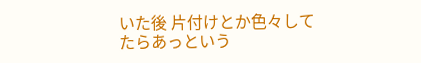いた後 片付けとか色々してたらあっという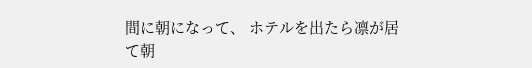間に朝になって、 ホテルを出たら凛が居て朝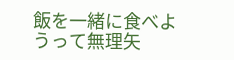飯を一緒に食べようって無理矢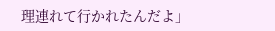理連れて行かれたんだよ」